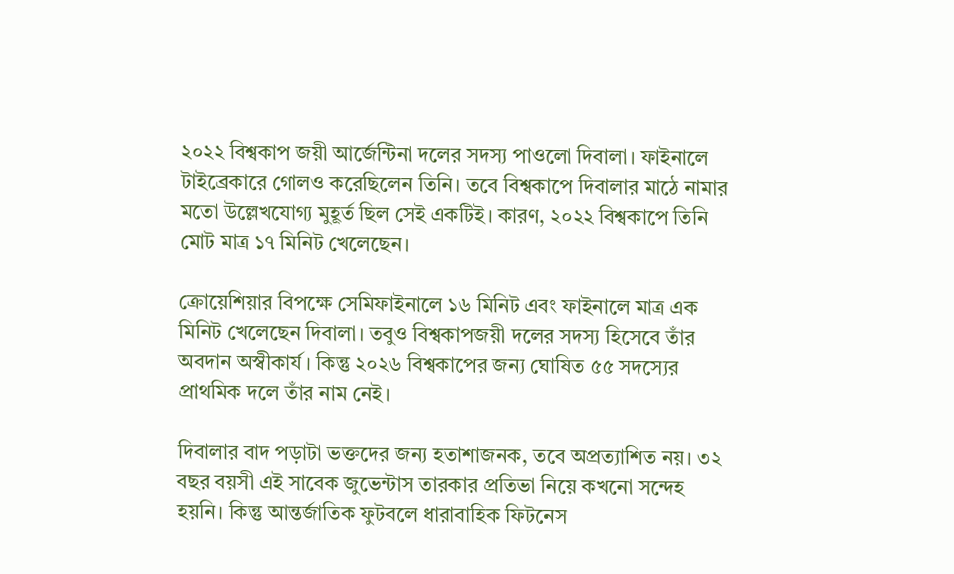২০২২ বিশ্বকাপ জয়ী আর্জেন্টিনা দলের সদস্য পাওলো দিবালা। ফাইনালে টাইব্রেকারে গোলও করেছিলেন তিনি। তবে বিশ্বকাপে দিবালার মাঠে নামার মতো উল্লেখযোগ্য মুহূর্ত ছিল সেই একটিই। কারণ, ২০২২ বিশ্বকাপে তিনি মোট মাত্র ১৭ মিনিট খেলেছেন।

ক্রোয়েশিয়ার বিপক্ষে সেমিফাইনালে ১৬ মিনিট এবং ফাইনালে মাত্র এক মিনিট খেলেছেন দিবালা। তবুও বিশ্বকাপজয়ী দলের সদস্য হিসেবে তাঁর অবদান অস্বীকার্য। কিন্তু ২০২৬ বিশ্বকাপের জন্য ঘোষিত ৫৫ সদস্যের প্রাথমিক দলে তাঁর নাম নেই।

দিবালার বাদ পড়াটা ভক্তদের জন্য হতাশাজনক, তবে অপ্রত্যাশিত নয়। ৩২ বছর বয়সী এই সাবেক জুভেন্টাস তারকার প্রতিভা নিয়ে কখনো সন্দেহ হয়নি। কিন্তু আন্তর্জাতিক ফুটবলে ধারাবাহিক ফিটনেস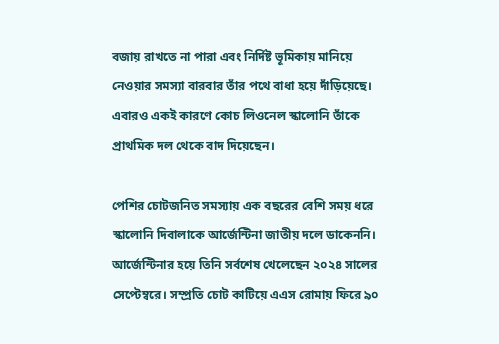বজায় রাখতে না পারা এবং নির্দিষ্ট ভূমিকায় মানিয়ে নেওয়ার সমস্যা বারবার তাঁর পথে বাধা হয়ে দাঁড়িয়েছে। এবারও একই কারণে কোচ লিওনেল স্কালোনি তাঁকে প্রাথমিক দল থেকে বাদ দিয়েছেন।

পেশির চোটজনিত সমস্যায় এক বছরের বেশি সময় ধরে স্কালোনি দিবালাকে আর্জেন্টিনা জাতীয় দলে ডাকেননি। আর্জেন্টিনার হয়ে তিনি সর্বশেষ খেলেছেন ২০২৪ সালের সেপ্টেম্বরে। সম্প্রতি চোট কাটিয়ে এএস রোমায় ফিরে ৯০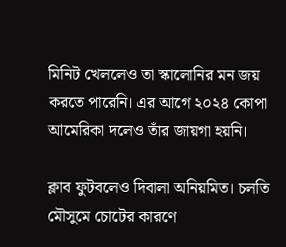মিনিট খেললেও তা স্কালোনির মন জয় করতে পারেনি। এর আগে ২০২৪ কোপা আমেরিকা দলেও তাঁর জায়গা হয়নি।

ক্লাব ফুটবলেও দিবালা অনিয়মিত। চলতি মৌসুমে চোটের কারণে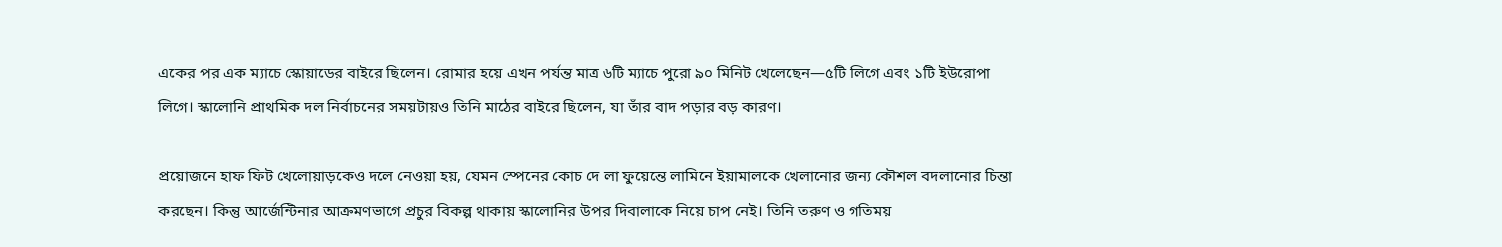একের পর এক ম্যাচে স্কোয়াডের বাইরে ছিলেন। রোমার হয়ে এখন পর্যন্ত মাত্র ৬টি ম্যাচে পুরো ৯০ মিনিট খেলেছেন—৫টি লিগে এবং ১টি ইউরোপা লিগে। স্কালোনি প্রাথমিক দল নির্বাচনের সময়টায়ও তিনি মাঠের বাইরে ছিলেন, যা তাঁর বাদ পড়ার বড় কারণ।

প্রয়োজনে হাফ ফিট খেলোয়াড়কেও দলে নেওয়া হয়, যেমন স্পেনের কোচ দে লা ফুয়েন্তে লামিনে ইয়ামালকে খেলানোর জন্য কৌশল বদলানোর চিন্তা করছেন। কিন্তু আর্জেন্টিনার আক্রমণভাগে প্রচুর বিকল্প থাকায় স্কালোনির উপর দিবালাকে নিয়ে চাপ নেই। তিনি তরুণ ও গতিময়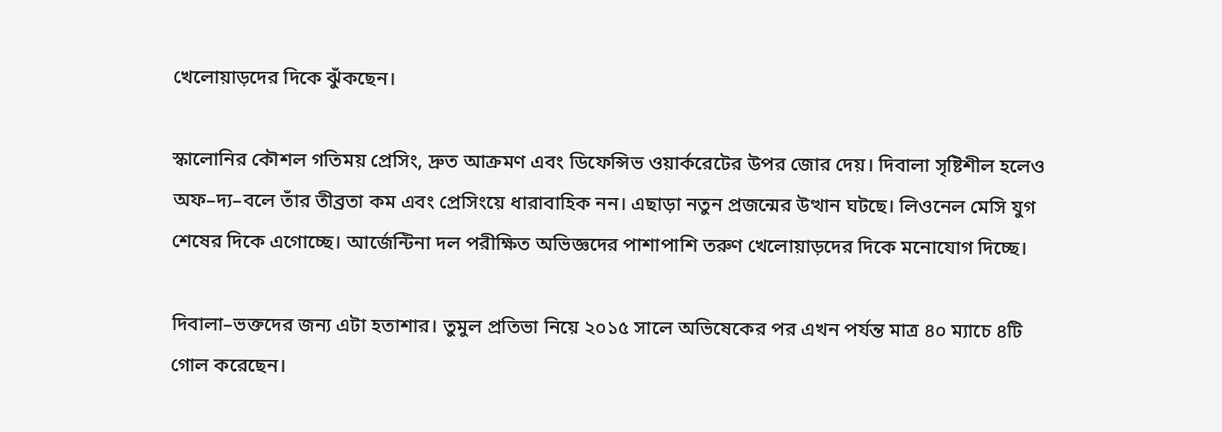খেলোয়াড়দের দিকে ঝুঁকছেন।

স্কালোনির কৌশল গতিময় প্রেসিং, দ্রুত আক্রমণ এবং ডিফেন্সিভ ওয়ার্করেটের উপর জোর দেয়। দিবালা সৃষ্টিশীল হলেও অফ–দ্য–বলে তাঁর তীব্রতা কম এবং প্রেসিংয়ে ধারাবাহিক নন। এছাড়া নতুন প্রজন্মের উত্থান ঘটছে। লিওনেল মেসি যুগ শেষের দিকে এগোচ্ছে। আর্জেন্টিনা দল পরীক্ষিত অভিজ্ঞদের পাশাপাশি তরুণ খেলোয়াড়দের দিকে মনোযোগ দিচ্ছে।

দিবালা–ভক্তদের জন্য এটা হতাশার। তুমুল প্রতিভা নিয়ে ২০১৫ সালে অভিষেকের পর এখন পর্যন্ত মাত্র ৪০ ম্যাচে ৪টি গোল করেছেন।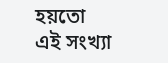হয়তো এই সংখ্যা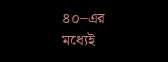৪০–এর মধ্যেই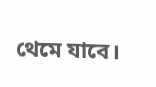থেমে যাবে।